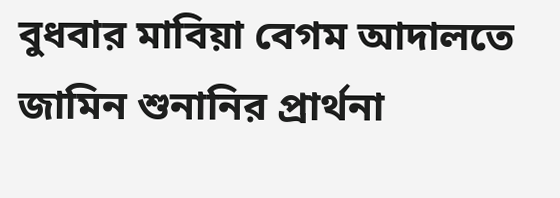বুধবার মাবিয়া বেগম আদালতে জামিন শুনানির প্রার্থনা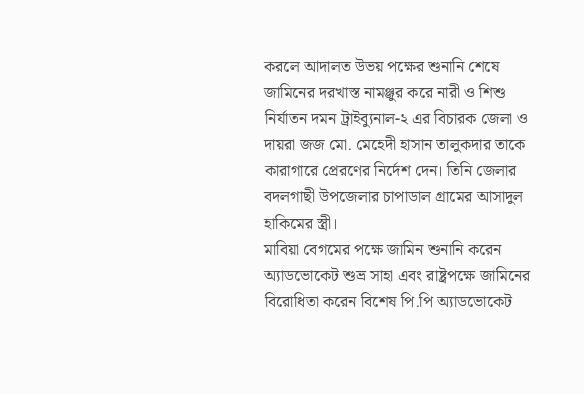করলে আদালত উভয় পক্ষের শুনানি শেষে জামিনের দরখাস্ত নামঞ্জুর করে নারী ও শিশু নির্যাতন দমন ট্রাইব্যুনাল-২ এর বিচারক জেলা ও দায়রা জজ মো. মেহেদী হাসান তালুকদার তাকে কারাগারে প্রেরণের নির্দেশ দেন। তিনি জেলার বদলগাছী উপজেলার চাপাডাল গ্রামের আসাদুল হাকিমের স্ত্রী।
মাবিয়া বেগমের পক্ষে জামিন শুনানি করেন অ্যাডভোকেট শুভ্র সাহা এবং রাষ্ট্রপক্ষে জামিনের বিরোধিতা করেন বিশেষ পি.পি অ্যাডভোকেট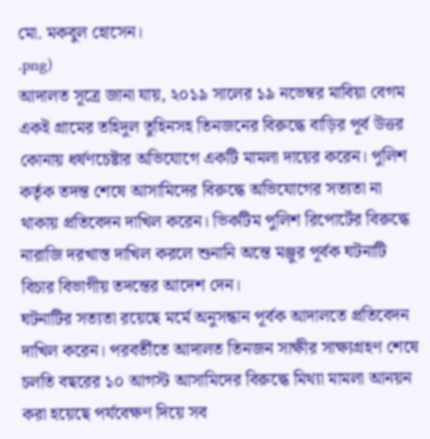মো. মকবুল হোসেন।
.png)
আদালত সূত্রে জানা যায়, ২০১৯ সালের ১৯ নভেম্বর মাবিয়া বেগম একই গ্রামের তহিদুল তুহিনসহ তিনজনের বিরুদ্ধে বাড়ির পূর্ব উত্তর কোনায় ধর্ষণচেষ্টার অভিযোগে একটি মামলা দায়ের করেন। পুলিশ কর্তৃক তদন্ত শেষে আসামিদের বিরুদ্ধে অভিযোগের সত্যতা না থাকায় প্রতিবেদন দাখিল করেন। ভিকটিম পুলিশ রিপোর্টের বিরুদ্ধে নারাজি দরখাস্ত দাখিল করলে শুনানি অন্তে মঞ্জুর পূর্বক ঘটনাটি বিচার বিভাগীয় তদন্তের আদেশ দেন।
ঘটনাটির সত্যতা রয়েছে মর্মে অনুসন্ধান পূর্বক আদালতে প্রতিবেদন দাখিল করেন। পরবর্তীতে আদালত তিনজন সাক্ষীর সাক্ষ্যগ্রহণ শেষে চলতি বছরের ১০ আগস্ট আসামিদের বিরুদ্ধে মিথ্যা মামলা আনয়ন করা হয়েছে পর্যবেক্ষণ দিয়ে সব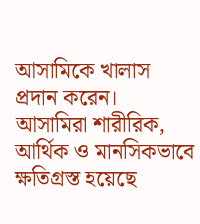আসামিকে খালাস প্রদান করেন। আসামিরা শারীরিক, আর্থিক ও মানসিকভাবে ক্ষতিগ্রস্ত হয়েছে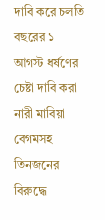দাবি করে চলতি বছরের ১ আগস্ট ধর্ষণের চেষ্টা দাবি করা নারী মাবিয়া বেগমসহ তিনজনের বিরুদ্ধে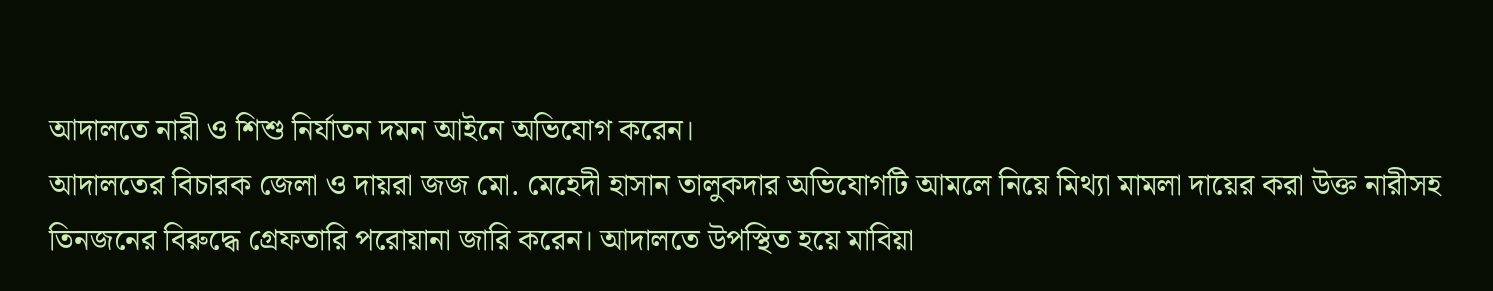আদালতে নারী ও শিশু নির্যাতন দমন আইনে অভিযোগ করেন।
আদালতের বিচারক জেলা ও দায়রা জজ মো. মেহেদী হাসান তালুকদার অভিযোগটি আমলে নিয়ে মিথ্যা মামলা দায়ের করা উক্ত নারীসহ তিনজনের বিরুদ্ধে গ্রেফতারি পরোয়ানা জারি করেন। আদালতে উপস্থিত হয়ে মাবিয়া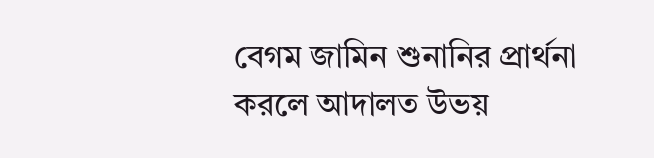বেগম জামিন শুনানির প্রার্থনা করলে আদালত উভয়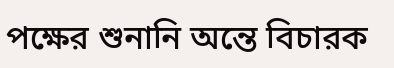পক্ষের শুনানি অন্তে বিচারক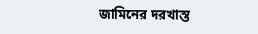জামিনের দরখাস্ত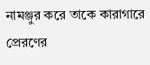নামঞ্জুর করে তাকে কারাগারে প্রেরণের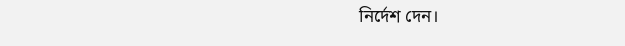নির্দেশ দেন।